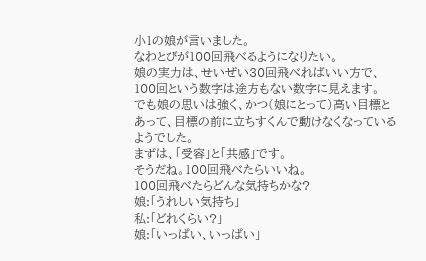小1の娘が言いました。
なわとびが100回飛べるようになりたい。
娘の実力は、せいぜい30回飛べればいい方で、
100回という数字は途方もない数字に見えます。
でも娘の思いは強く、かつ(娘にとって)高い目標と
あって、目標の前に立ちすくんで動けなくなっている
ようでした。
まずは、「受容」と「共感」です。
そうだね。100回飛べたらいいね。
100回飛べたらどんな気持ちかな?
娘:「うれしい気持ち」
私:「どれくらい?」
娘:「いっぱい、いっぱい」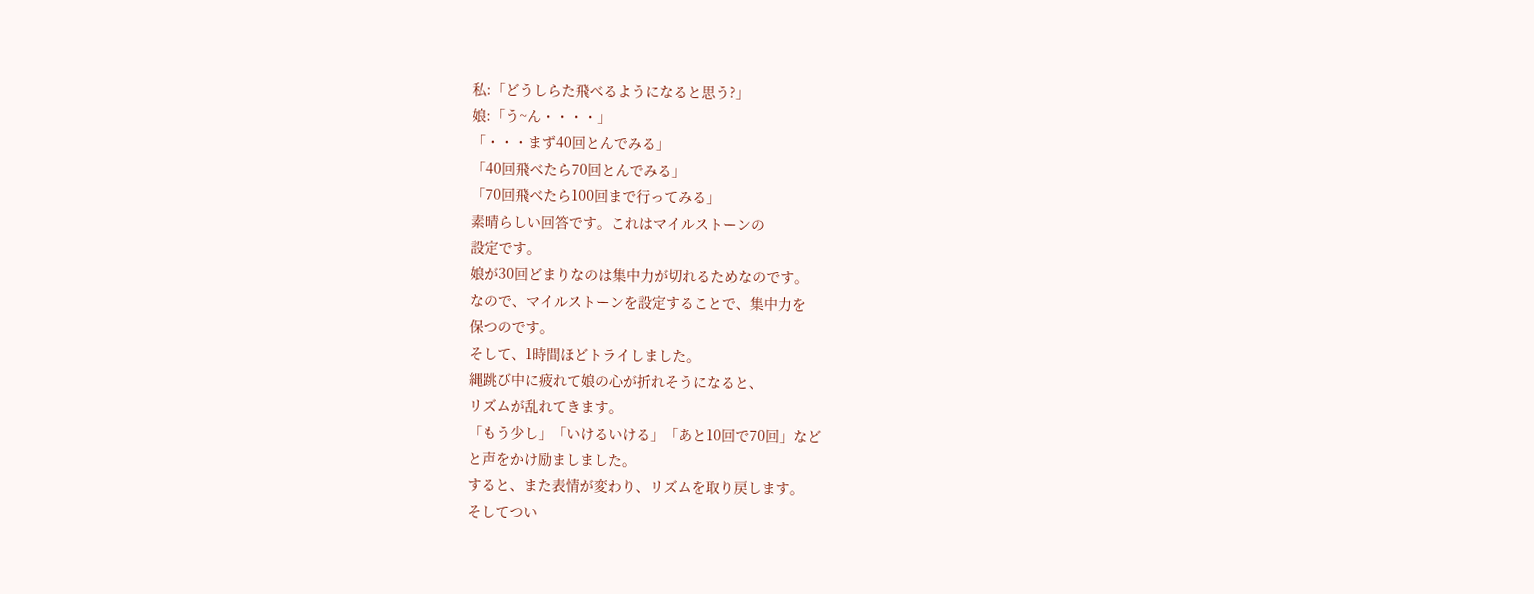私:「どうしらた飛べるようになると思う?」
娘:「う~ん・・・・」
「・・・まず40回とんでみる」
「40回飛べたら70回とんでみる」
「70回飛べたら100回まで行ってみる」
素晴らしい回答です。これはマイルストーンの
設定です。
娘が30回どまりなのは集中力が切れるためなのです。
なので、マイルストーンを設定することで、集中力を
保つのです。
そして、1時間ほどトライしました。
縄跳び中に疲れて娘の心が折れそうになると、
リズムが乱れてきます。
「もう少し」「いけるいける」「あと10回で70回」など
と声をかけ励ましました。
すると、また表情が変わり、リズムを取り戻します。
そしてつい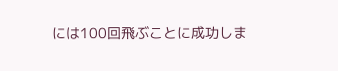には100回飛ぶことに成功しま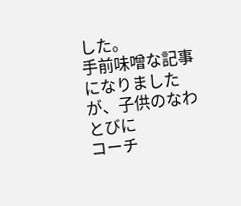した。
手前味噌な記事になりましたが、子供のなわとびに
コーチ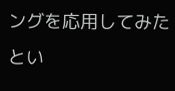ングを応用してみたとい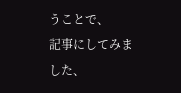うことで、
記事にしてみました、